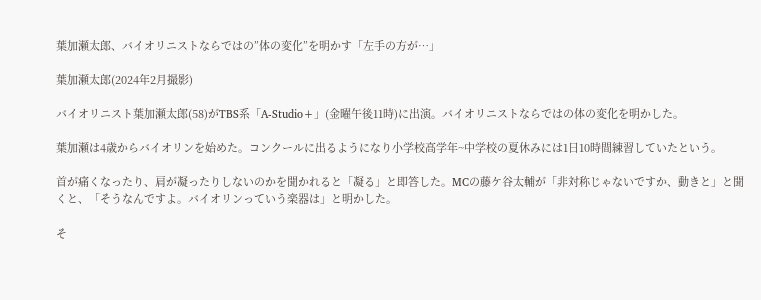葉加瀬太郎、バイオリニストならではの”体の変化”を明かす「左手の方が…」

葉加瀬太郎(2024年2月撮影)

バイオリニスト葉加瀬太郎(58)がTBS系「A-Studio+」(金曜午後11時)に出演。バイオリニストならではの体の変化を明かした。

葉加瀬は4歳からバイオリンを始めた。コンクールに出るようになり小学校高学年~中学校の夏休みには1日10時間練習していたという。

首が痛くなったり、肩が凝ったりしないのかを聞かれると「凝る」と即答した。MCの藤ケ谷太輔が「非対称じゃないですか、動きと」と聞くと、「そうなんですよ。バイオリンっていう楽器は」と明かした。

そ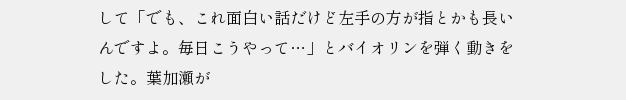して「でも、これ面白い話だけど左手の方が指とかも長いんですよ。毎日こうやって…」とバイオリンを弾く動きをした。葉加瀬が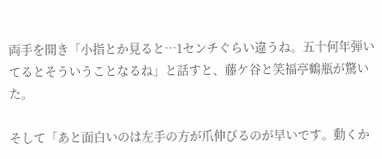両手を開き「小指とか見ると…1センチぐらい違うね。五十何年弾いてるとそういうことなるね」と話すと、藤ケ谷と笑福亭鶴瓶が驚いた。

そして「あと面白いのは左手の方が爪伸びるのが早いです。動くか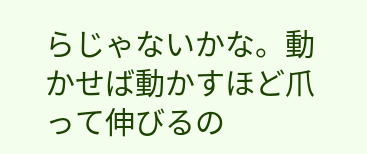らじゃないかな。動かせば動かすほど爪って伸びるの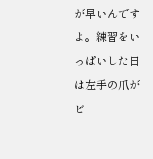が早いんですよ。練習をいっぱいした日は左手の爪がビ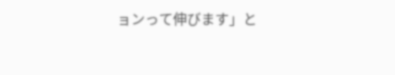ョンって伸びます」と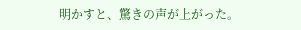明かすと、驚きの声が上がった。